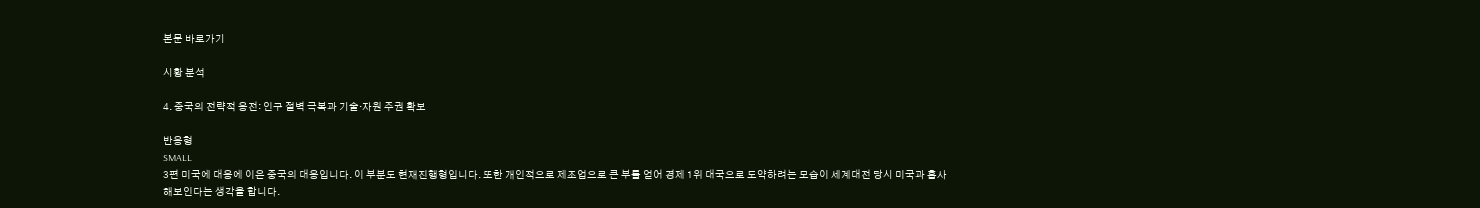본문 바로가기

시황 분석

4. 중국의 전략적 응전: 인구 절벽 극복과 기술·자원 주권 확보

반응형
SMALL
3편 미국에 대응에 이은 중국의 대응입니다. 이 부분도 현재진행형입니다. 또한 개인적으로 제조업으로 큰 부를 얻어 경제 1위 대국으로 도약하려는 모습이 세계대전 당시 미국과 흡사해보인다는 생각을 합니다.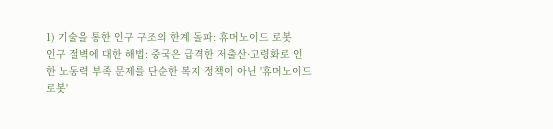1) 기술을 통한 인구 구조의 한계 돌파: 휴머노이드 로봇
인구 절벽에 대한 해법: 중국은 급격한 저출산·고령화로 인한 노동력 부족 문제를 단순한 복지 정책이 아닌 '휴머노이드 로봇'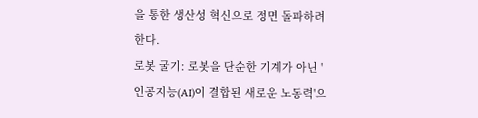을 통한 생산성 혁신으로 정면 돌파하려 한다.
로봇 굴기: 로봇을 단순한 기계가 아닌 '인공지능(AI)이 결합된 새로운 노동력'으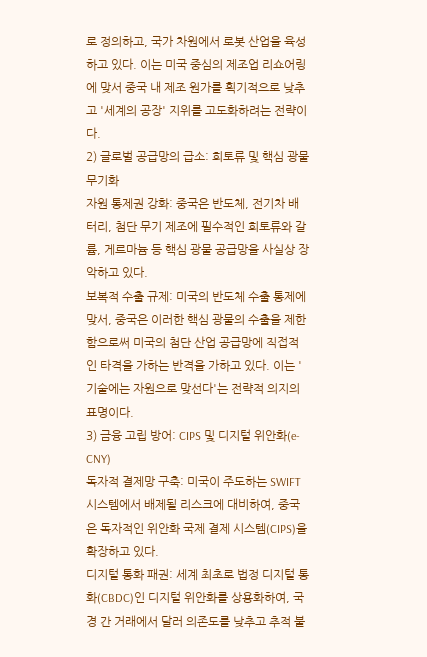로 정의하고, 국가 차원에서 로봇 산업을 육성하고 있다. 이는 미국 중심의 제조업 리쇼어링에 맞서 중국 내 제조 원가를 획기적으로 낮추고 '세계의 공장' 지위를 고도화하려는 전략이다.
2) 글로벌 공급망의 급소: 희토류 및 핵심 광물 무기화
자원 통제권 강화: 중국은 반도체, 전기차 배터리, 첨단 무기 제조에 필수적인 희토류와 갈륨, 게르마늄 등 핵심 광물 공급망을 사실상 장악하고 있다.
보복적 수출 규제: 미국의 반도체 수출 통제에 맞서, 중국은 이러한 핵심 광물의 수출을 제한함으로써 미국의 첨단 산업 공급망에 직접적인 타격을 가하는 반격을 가하고 있다. 이는 '기술에는 자원으로 맞선다'는 전략적 의지의 표명이다.
3) 금융 고립 방어: CIPS 및 디지털 위안화(e-CNY)
독자적 결제망 구축: 미국이 주도하는 SWIFT 시스템에서 배제될 리스크에 대비하여, 중국은 독자적인 위안화 국제 결제 시스템(CIPS)을 확장하고 있다.
디지털 통화 패권: 세계 최초로 법정 디지털 통화(CBDC)인 디지털 위안화를 상용화하여, 국경 간 거래에서 달러 의존도를 낮추고 추적 불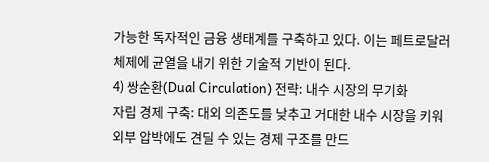가능한 독자적인 금융 생태계를 구축하고 있다. 이는 페트로달러 체제에 균열을 내기 위한 기술적 기반이 된다.
4) 쌍순환(Dual Circulation) 전략: 내수 시장의 무기화
자립 경제 구축: 대외 의존도를 낮추고 거대한 내수 시장을 키워 외부 압박에도 견딜 수 있는 경제 구조를 만드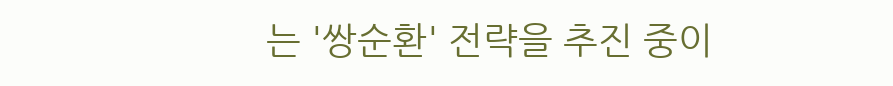는 '쌍순환' 전략을 추진 중이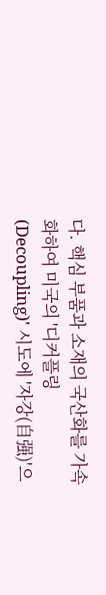다. 핵심 부품과 소재의 국산화를 가속화하여 미국의 '디커플링(Decoupling)' 시도에 '자강(自强)'으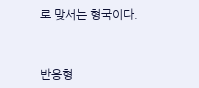로 맞서는 형국이다.



반응형